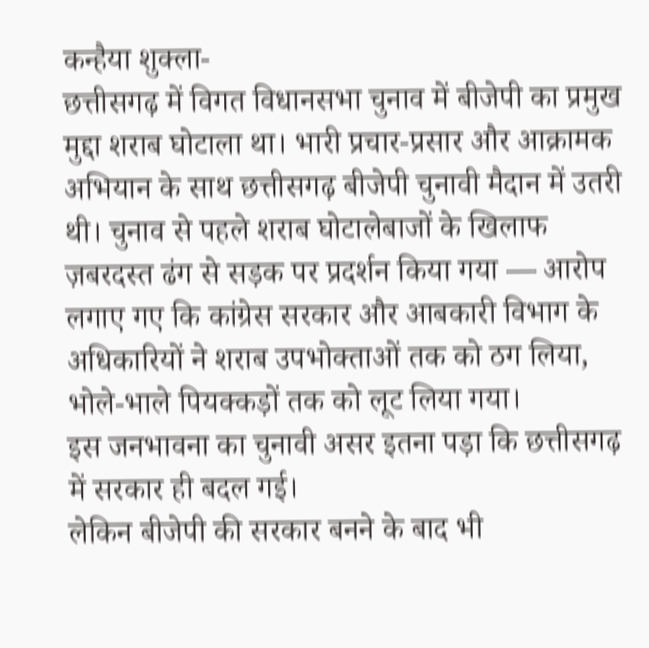कन्हैया शुक्ला-
छत्तीसगढ़ में विगत विधानसभा चुनाव में बीजेपी का प्रमुख मुद्दा शराब घोटाला था। भारी प्रचार-प्रसार और आक्रामक अभियान के साथ छत्तीसगढ़ बीजेपी चुनावी मैदान में उतरी थी। चुनाव से पहले शराब घोटालेबाजों के खिलाफ ज़बरदस्त ढंग से सड़क पर प्रदर्शन किया गया — आरोप लगाए गए कि कांग्रेस सरकार और आबकारी विभाग के अधिकारियों ने शराब उपभोक्ताओं तक को ठग लिया, भोले-भाले पियक्कड़ों तक को लूट लिया गया।
इस जनभावना का चुनावी असर इतना पड़ा कि छत्तीसगढ़ में सरकार ही बदल गई।
लेकिन बीजेपी की सरकार बनने के बाद भी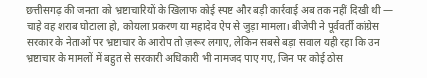छत्तीसगढ़ की जनता को भ्रष्टाचारियों के खिलाफ कोई स्पष्ट और बड़ी कार्रवाई अब तक नहीं दिखी थी — चाहे वह शराब घोटाला हो, कोयला प्रकरण या महादेव ऐप से जुड़ा मामला। बीजेपी ने पूर्ववर्ती कांग्रेस सरकार के नेताओं पर भ्रष्टाचार के आरोप तो ज़रूर लगाए, लेकिन सबसे बड़ा सवाल यही रहा कि उन भ्रष्टाचार के मामलों में बहुत से सरकारी अधिकारी भी नामजद पाए गए, जिन पर कोई ठोस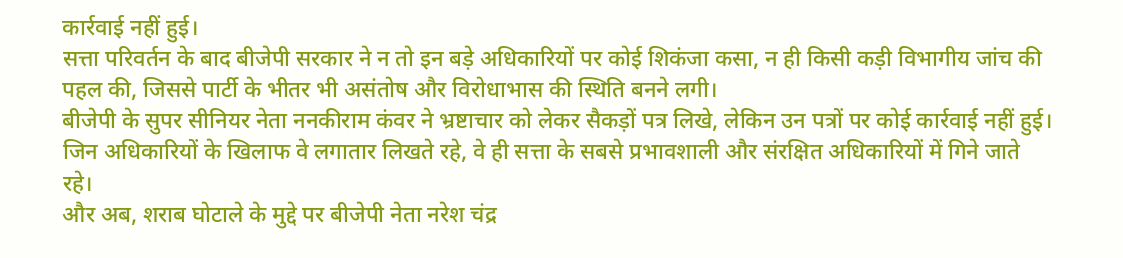कार्रवाई नहीं हुई।
सत्ता परिवर्तन के बाद बीजेपी सरकार ने न तो इन बड़े अधिकारियों पर कोई शिकंजा कसा, न ही किसी कड़ी विभागीय जांच की पहल की, जिससे पार्टी के भीतर भी असंतोष और विरोधाभास की स्थिति बनने लगी।
बीजेपी के सुपर सीनियर नेता ननकीराम कंवर ने भ्रष्टाचार को लेकर सैकड़ों पत्र लिखे, लेकिन उन पत्रों पर कोई कार्रवाई नहीं हुई। जिन अधिकारियों के खिलाफ वे लगातार लिखते रहे, वे ही सत्ता के सबसे प्रभावशाली और संरक्षित अधिकारियों में गिने जाते रहे।
और अब, शराब घोटाले के मुद्दे पर बीजेपी नेता नरेश चंद्र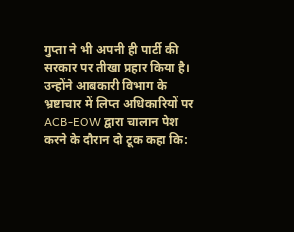गुप्ता ने भी अपनी ही पार्टी की सरकार पर तीखा प्रहार किया है। उन्होंने आबकारी विभाग के भ्रष्टाचार में लिप्त अधिकारियों पर ACB-EOW द्वारा चालान पेश करने के दौरान दो टूक कहा कि: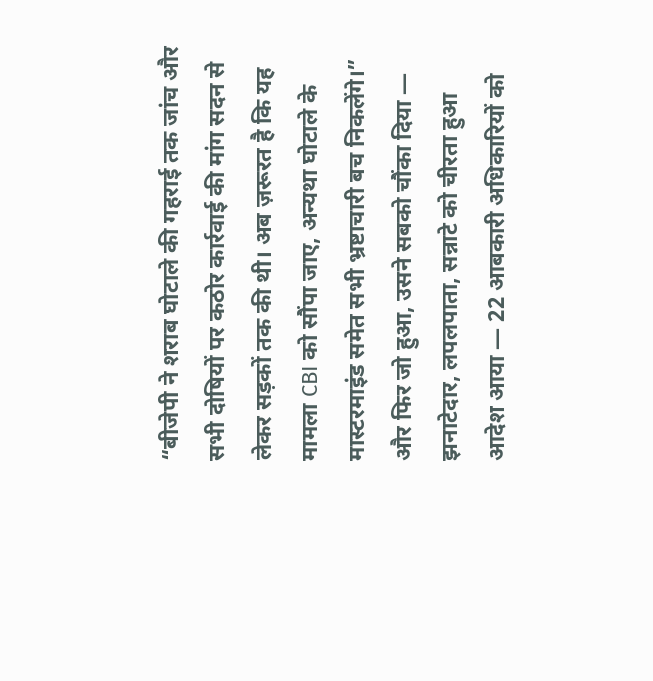“बीजेपी ने शराब घोटाले की गहराई तक जांच और सभी दोषियों पर कठोर कार्रवाई की मांग सदन से लेकर सड़कों तक की थी। अब ज़रूरत है कि यह मामला CBI को सौंपा जाए, अन्यथा घोटाले के मास्टरमाइंड समेत सभी भ्रष्टाचारी बच निकलेंगे।”
और फिर जो हुआ, उसने सबको चौंका दिया —
झनाटेदार, लपलपाता, सन्नाटे को चीरता हुआ आदेश आया — 22 आबकारी अधिकारियों को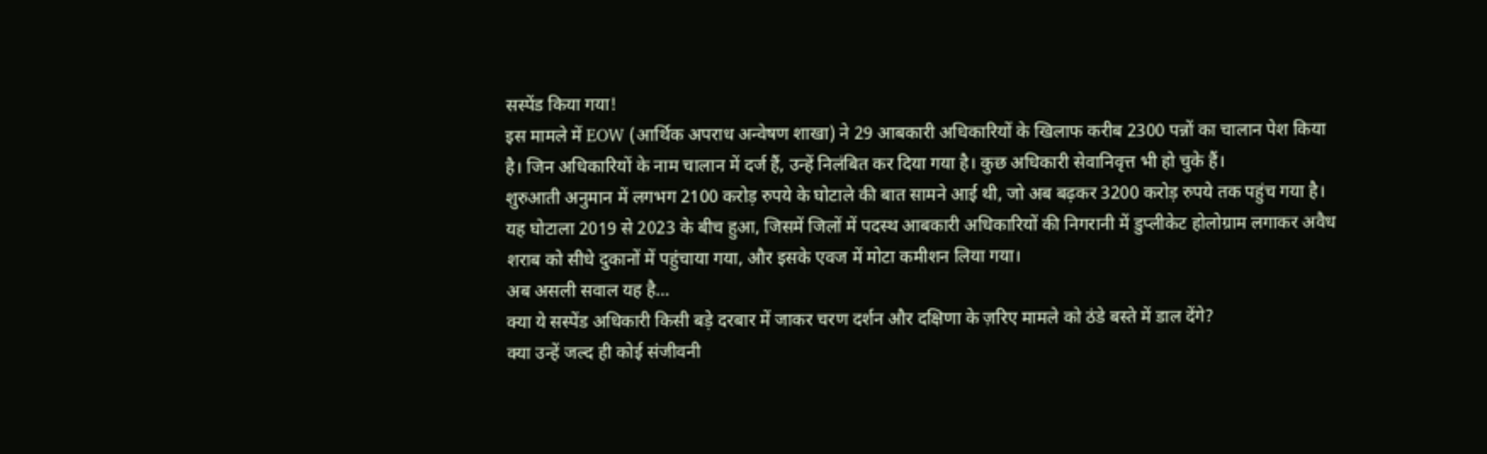सस्पेंड किया गया!
इस मामले में EOW (आर्थिक अपराध अन्वेषण शाखा) ने 29 आबकारी अधिकारियों के खिलाफ करीब 2300 पन्नों का चालान पेश किया है। जिन अधिकारियों के नाम चालान में दर्ज हैं, उन्हें निलंबित कर दिया गया है। कुछ अधिकारी सेवानिवृत्त भी हो चुके हैं।
शुरुआती अनुमान में लगभग 2100 करोड़ रुपये के घोटाले की बात सामने आई थी, जो अब बढ़कर 3200 करोड़ रुपये तक पहुंच गया है।
यह घोटाला 2019 से 2023 के बीच हुआ, जिसमें जिलों में पदस्थ आबकारी अधिकारियों की निगरानी में डुप्लीकेट होलोग्राम लगाकर अवैध शराब को सीधे दुकानों में पहुंचाया गया, और इसके एवज में मोटा कमीशन लिया गया।
अब असली सवाल यह है…
क्या ये सस्पेंड अधिकारी किसी बड़े दरबार में जाकर चरण दर्शन और दक्षिणा के ज़रिए मामले को ठंडे बस्ते में डाल देंगे?
क्या उन्हें जल्द ही कोई संजीवनी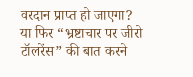वरदान प्राप्त हो जाएगा?
या फिर “भ्रष्टाचार पर जीरो टॉलरेंस” की बात करने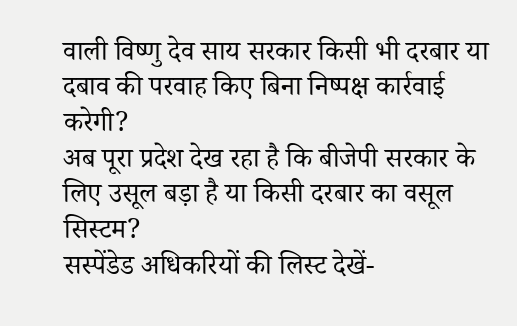वाली विष्णु देव साय सरकार किसी भी दरबार या दबाव की परवाह किए बिना निष्पक्ष कार्रवाई करेगी?
अब पूरा प्रदेश देख रहा है कि बीजेपी सरकार के लिए उसूल बड़ा है या किसी दरबार का वसूल सिस्टम?
सस्पेंडेड अधिकरियों की लिस्ट देखें-